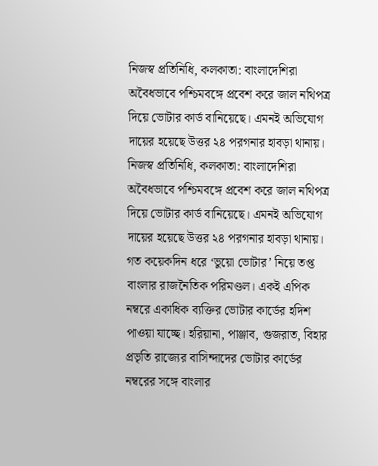নিজস্ব প্রতিনিধি, কলকাতা: বাংলাদেশিরা অবৈধভাবে পশ্চিমবঙ্গে প্রবেশ করে জাল নথিপত্র দিয়ে ভোটার কার্ড বানিয়েছে। এমনই অভিযোগ দায়ের হয়েছে উত্তর ২৪ পরগনার হাবড়া থানায়।
নিজস্ব প্রতিনিধি, কলকাতা: বাংলাদেশিরা অবৈধভাবে পশ্চিমবঙ্গে প্রবেশ করে জাল নথিপত্র দিয়ে ভোটার কার্ড বানিয়েছে। এমনই অভিযোগ দায়ের হয়েছে উত্তর ২৪ পরগনার হাবড়া থানায়।
গত কয়েকদিন ধরে ‘ভুয়ো ভোটার’ নিয়ে তপ্ত বাংলার রাজনৈতিক পরিমণ্ডল। একই এপিক নম্বরে একাধিক ব্যক্তির ভোটার কার্ডের হদিশ পাওয়া যাচ্ছে। হরিয়ানা, পাঞ্জাব, গুজরাত, বিহার প্রভৃতি রাজ্যের বাসিন্দাদের ভোটার কার্ডের নম্বরের সঙ্গে বাংলার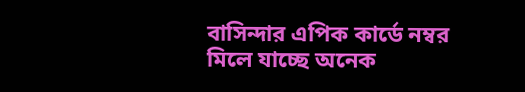বাসিন্দার এপিক কার্ডে নম্বর মিলে যাচ্ছে অনেক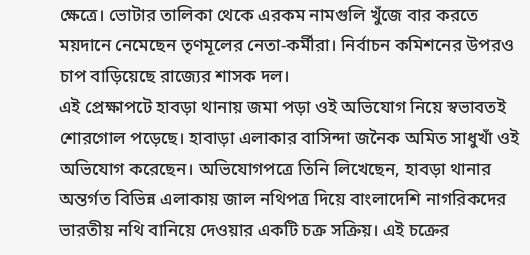ক্ষেত্রে। ভোটার তালিকা থেকে এরকম নামগুলি খুঁজে বার করতে ময়দানে নেমেছেন তৃণমূলের নেতা-কর্মীরা। নির্বাচন কমিশনের উপরও চাপ বাড়িয়েছে রাজ্যের শাসক দল।
এই প্রেক্ষাপটে হাবড়া থানায় জমা পড়া ওই অভিযোগ নিয়ে স্বভাবতই শোরগোল পড়েছে। হাবাড়া এলাকার বাসিন্দা জনৈক অমিত সাধুখাঁ ওই অভিযোগ করেছেন। অভিযোগপত্রে তিনি লিখেছেন, হাবড়া থানার অন্তর্গত বিভিন্ন এলাকায় জাল নথিপত্র দিয়ে বাংলাদেশি নাগরিকদের ভারতীয় নথি বানিয়ে দেওয়ার একটি চক্র সক্রিয়। এই চক্রের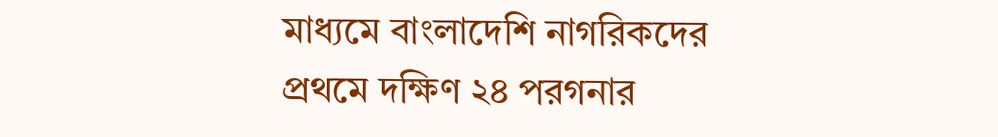মাধ্যমে বাংলাদেশি নাগরিকদের প্রথমে দক্ষিণ ২৪ পরগনার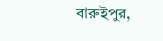বারুইপুর,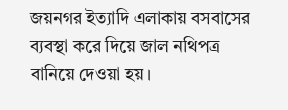জয়নগর ইত্যাদি এলাকায় বসবাসের ব্যবস্থা করে দিয়ে জাল নথিপত্র বানিয়ে দেওয়া হয়।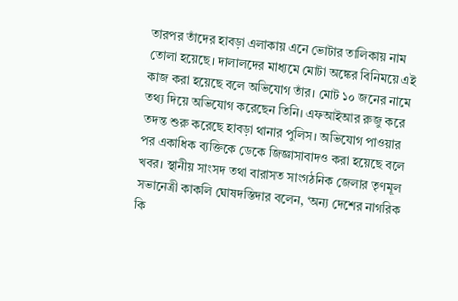তারপর তাঁদের হাবড়া এলাকায় এনে ভোটার তালিকায় নাম তোলা হয়েছে। দালালদের মাধ্যমে মোটা অঙ্কের বিনিময়ে এই কাজ করা হয়েছে বলে অভিযোগ তাঁর। মোট ১০ জনের নামে তথ্য দিয়ে অভিযোগ করেছেন তিনি। এফআইআর রুজু করে তদন্ত শুরু করেছে হাবড়া থানার পুলিস। অভিযোগ পাওয়ার পর একাধিক ব্যক্তিকে ডেকে জিজ্ঞাসাবাদও করা হয়েছে বলে খবর। স্থানীয় সাংসদ তথা বারাসত সাংগঠনিক জেলার তৃণমূল সভানেত্রী কাকলি ঘোষদস্তিদার বলেন, ‘অন্য দেশের নাগরিক কি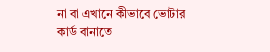না বা এখানে কীভাবে ভোটার কার্ড বানাতে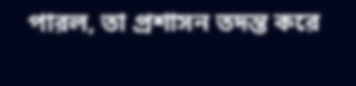পারল, তা প্রশাসন তদন্ত করে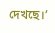দেখছে।’